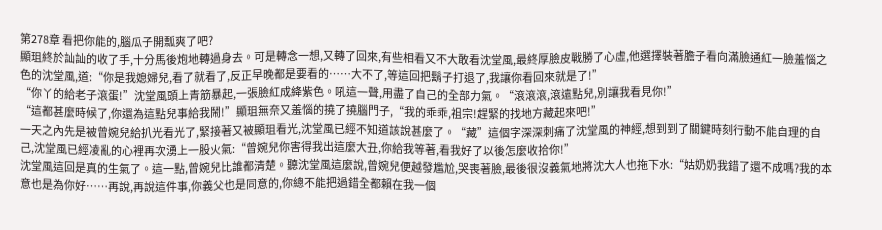第278章 看把你能的,腦瓜子開瓢爽了吧?
顯珇終於訕訕的收了手,十分馬後炮地轉過身去。可是轉念一想,又轉了回來,有些相看又不大敢看沈堂風,最終厚臉皮戰勝了心虛,他選擇裝著膽子看向滿臉通紅一臉羞惱之色的沈堂風,道:“你是我媳婦兒,看了就看了,反正早晚都是要看的……大不了,等這回把鬍子打退了,我讓你看回來就是了!”
“你丫的給老子滾蛋!”沈堂風頭上青筋暴起,一張臉紅成絳紫色。吼這一聲,用盡了自己的全部力氣。“滾滾滾,滾遠點兒,別讓我看見你!”
“這都甚麼時候了,你還為這點兒事給我鬧!”顯珇無奈又羞惱的撓了撓腦門子,“我的乖乖,祖宗!趕緊的找地方藏起來吧!”
一天之內先是被曾婉兒給扒光看光了,緊接著又被顯珇看光,沈堂風已經不知道該說甚麼了。“藏”這個字深深刺痛了沈堂風的神經,想到到了關鍵時刻行動不能自理的自己,沈堂風已經凌亂的心裡再次湧上一股火氣:“曾婉兒你害得我出這麼大丑,你給我等著,看我好了以後怎麼收拾你!”
沈堂風這回是真的生氣了。這一點,曾婉兒比誰都清楚。聽沈堂風這麼說,曾婉兒便越發尷尬,哭喪著臉,最後很沒義氣地將沈大人也拖下水:“姑奶奶我錯了還不成嗎?我的本意也是為你好……再說,再說這件事,你義父也是同意的,你總不能把過錯全都賴在我一個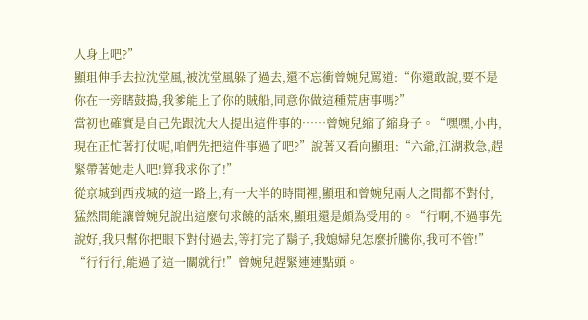人身上吧?”
顯珇伸手去拉沈堂風,被沈堂風躲了過去,還不忘衝曾婉兒罵道:“你還敢說,要不是你在一旁瞎鼓搗,我爹能上了你的賊船,同意你做這種荒唐事嗎?”
當初也確實是自己先跟沈大人提出這件事的……曾婉兒縮了縮身子。“嘿嘿,小冉,現在正忙著打仗呢,咱們先把這件事過了吧?”說著又看向顯珇:“六爺,江湖救急,趕緊帶著她走人吧!算我求你了!”
從京城到西戎城的這一路上,有一大半的時間裡,顯珇和曾婉兒兩人之間都不對付,猛然間能讓曾婉兒說出這麼句求饒的話來,顯珇還是頗為受用的。“行啊,不過事先說好,我只幫你把眼下對付過去,等打完了鬍子,我媳婦兒怎麼折騰你,我可不管!”
“行行行,能過了這一關就行!”曾婉兒趕緊連連點頭。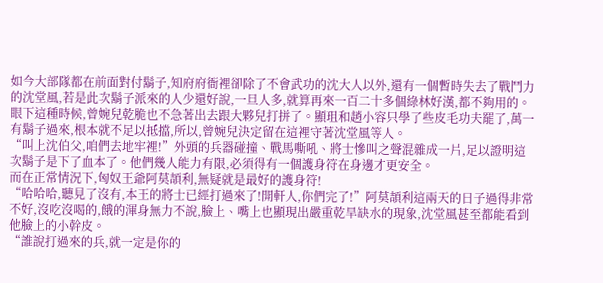如今大部隊都在前面對付鬍子,知府府衙裡卻除了不會武功的沈大人以外,還有一個暫時失去了戰鬥力的沈堂風,若是此次鬍子派來的人少還好說,一旦人多,就算再來一百二十多個綠林好漢,都不夠用的。
眼下這種時候,曾婉兒乾脆也不急著出去跟大夥兒打拼了。顯珇和趙小容只學了些皮毛功夫罷了,萬一有鬍子過來,根本就不足以抵擋,所以,曾婉兒決定留在這裡守著沈堂風等人。
“叫上沈伯父,咱們去地牢裡!”外頭的兵器碰撞、戰馬嘶吼、將士慘叫之聲混雜成一片,足以證明這次鬍子是下了血本了。他們幾人能力有限,必須得有一個護身符在身邊才更安全。
而在正常情況下,匈奴王爺阿莫頡利,無疑就是最好的護身符!
“哈哈哈,聽見了沒有,本王的將士已經打過來了!開軒人,你們完了!”阿莫頡利這兩天的日子過得非常不好,沒吃沒喝的,餓的渾身無力不說,臉上、嘴上也顯現出嚴重乾旱缺水的現象,沈堂風甚至都能看到他臉上的小幹皮。
“誰說打過來的兵,就一定是你的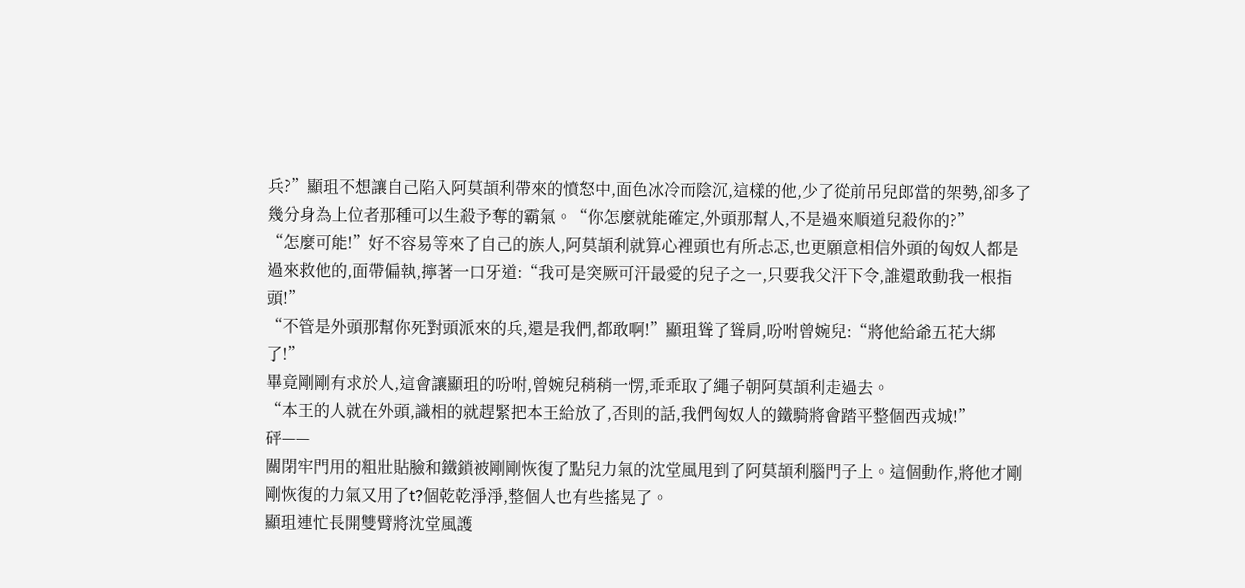兵?”顯珇不想讓自己陷入阿莫頡利帶來的憤怒中,面色冰冷而陰沉,這樣的他,少了從前吊兒郎當的架勢,卻多了幾分身為上位者那種可以生殺予奪的霸氣。“你怎麼就能確定,外頭那幫人,不是過來順道兒殺你的?”
“怎麼可能!”好不容易等來了自己的族人,阿莫頡利就算心裡頭也有所忐忑,也更願意相信外頭的匈奴人都是過來救他的,面帶偏執,擰著一口牙道:“我可是突厥可汗最愛的兒子之一,只要我父汗下令,誰還敢動我一根指頭!”
“不管是外頭那幫你死對頭派來的兵,還是我們,都敢啊!”顯珇聳了聳肩,吩咐曾婉兒:“將他給爺五花大綁了!”
畢竟剛剛有求於人,這會讓顯珇的吩咐,曾婉兒稍稍一愣,乖乖取了繩子朝阿莫頡利走過去。
“本王的人就在外頭,識相的就趕緊把本王給放了,否則的話,我們匈奴人的鐵騎將會踏平整個西戎城!”
砰——
關閉牢門用的粗壯貼臉和鐵鎖被剛剛恢復了點兒力氣的沈堂風甩到了阿莫頡利腦門子上。這個動作,將他才剛剛恢復的力氣又用了t?個乾乾淨淨,整個人也有些搖晃了。
顯珇連忙長開雙臂將沈堂風護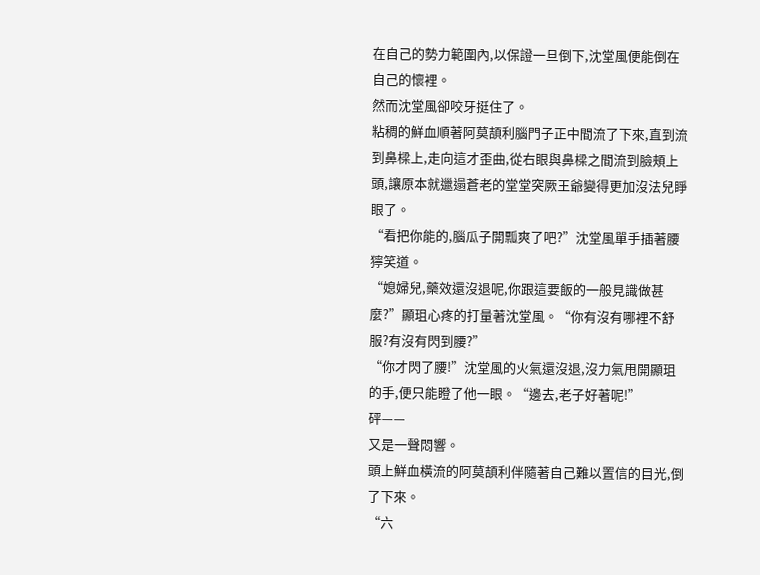在自己的勢力範圍內,以保證一旦倒下,沈堂風便能倒在自己的懷裡。
然而沈堂風卻咬牙挺住了。
粘稠的鮮血順著阿莫頡利腦門子正中間流了下來,直到流到鼻樑上,走向這才歪曲,從右眼與鼻樑之間流到臉頰上頭,讓原本就邋遢蒼老的堂堂突厥王爺變得更加沒法兒睜眼了。
“看把你能的,腦瓜子開瓢爽了吧?”沈堂風單手插著腰獰笑道。
“媳婦兒,藥效還沒退呢,你跟這要飯的一般見識做甚麼?”顯珇心疼的打量著沈堂風。“你有沒有哪裡不舒服?有沒有閃到腰?”
“你才閃了腰!”沈堂風的火氣還沒退,沒力氣甩開顯珇的手,便只能瞪了他一眼。“邊去,老子好著呢!”
砰——
又是一聲悶響。
頭上鮮血橫流的阿莫頡利伴隨著自己難以置信的目光,倒了下來。
“六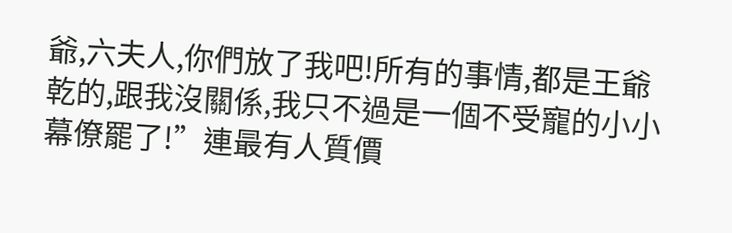爺,六夫人,你們放了我吧!所有的事情,都是王爺乾的,跟我沒關係,我只不過是一個不受寵的小小幕僚罷了!”連最有人質價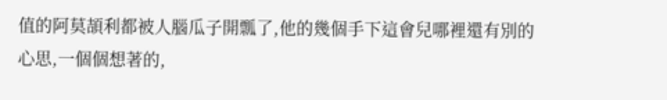值的阿莫頡利都被人腦瓜子開瓢了,他的幾個手下這會兒哪裡還有別的心思,一個個想著的,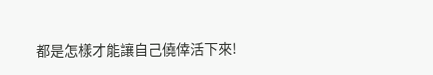都是怎樣才能讓自己僥倖活下來!